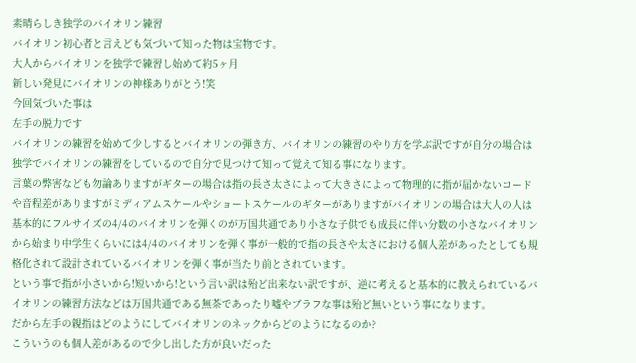素晴らしき独学のバイオリン練習
バイオリン初心者と言えども気づいて知った物は宝物です。
大人からバイオリンを独学で練習し始めて約5ヶ月
新しい発見にバイオリンの神様ありがとう!笑
今回気づいた事は
左手の脱力です
バイオリンの練習を始めて少しするとバイオリンの弾き方、バイオリンの練習のやり方を学ぶ訳ですが自分の場合は独学でバイオリンの練習をしているので自分で見つけて知って覚えて知る事になります。
言葉の弊害なども勿論ありますがギターの場合は指の長さ太さによって大きさによって物理的に指が届かないコードや音程差がありますがミディアムスケールやショートスケールのギターがありますがバイオリンの場合は大人の人は基本的にフルサイズの4/4のバイオリンを弾くのが万国共通であり小さな子供でも成長に伴い分数の小さなバイオリンから始まり中学生くらいには4/4のバイオリンを弾く事が一般的で指の長さや太さにおける個人差があったとしても規格化されて設計されているバイオリンを弾く事が当たり前とされています。
という事で指が小さいから!短いから!という言い訳は殆ど出来ない訳ですが、逆に考えると基本的に教えられているバイオリンの練習方法などは万国共通である無茶であったり嘘やブラフな事は殆ど無いという事になります。
だから左手の親指はどのようにしてバイオリンのネックからどのようになるのか?
こういうのも個人差があるので少し出した方が良いだった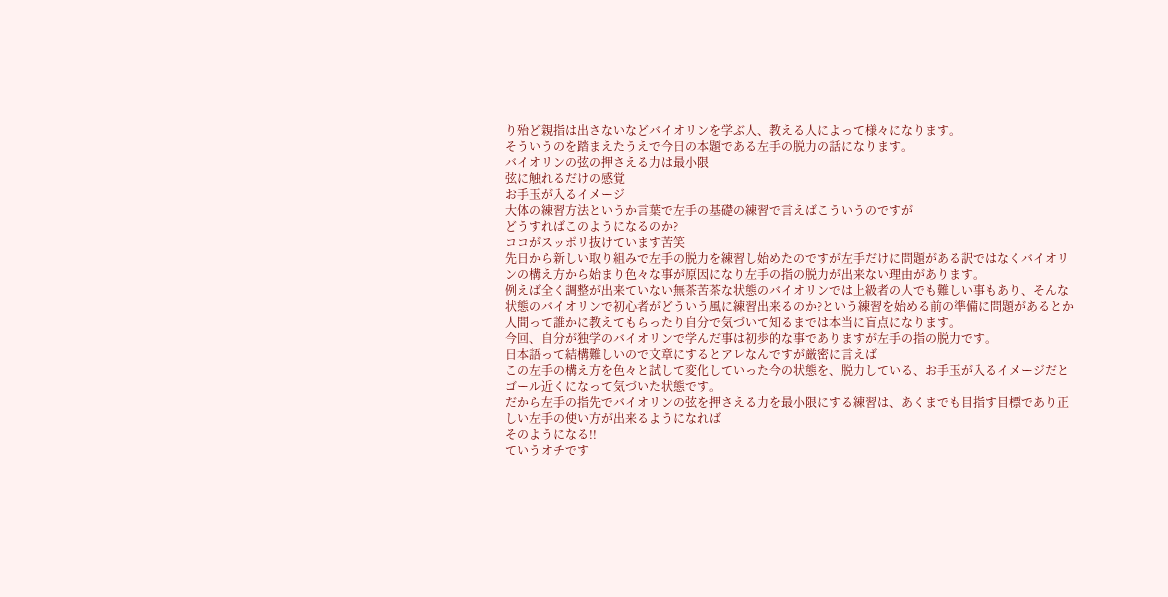り殆ど親指は出さないなどバイオリンを学ぶ人、教える人によって様々になります。
そういうのを踏まえたうえで今日の本題である左手の脱力の話になります。
バイオリンの弦の押さえる力は最小限
弦に触れるだけの感覚
お手玉が入るイメージ
大体の練習方法というか言葉で左手の基礎の練習で言えばこういうのですが
どうすればこのようになるのか?
ココがスッポリ抜けています苦笑
先日から新しい取り組みで左手の脱力を練習し始めたのですが左手だけに問題がある訳ではなくバイオリンの構え方から始まり色々な事が原因になり左手の指の脱力が出来ない理由があります。
例えば全く調整が出来ていない無茶苦茶な状態のバイオリンでは上級者の人でも難しい事もあり、そんな状態のバイオリンで初心者がどういう風に練習出来るのか?という練習を始める前の準備に問題があるとか人間って誰かに教えてもらったり自分で気づいて知るまでは本当に盲点になります。
今回、自分が独学のバイオリンで学んだ事は初歩的な事でありますが左手の指の脱力です。
日本語って結構難しいので文章にするとアレなんですが厳密に言えば
この左手の構え方を色々と試して変化していった今の状態を、脱力している、お手玉が入るイメージだとゴール近くになって気づいた状態です。
だから左手の指先でバイオリンの弦を押さえる力を最小限にする練習は、あくまでも目指す目標であり正しい左手の使い方が出来るようになれば
そのようになる!!
ていうオチです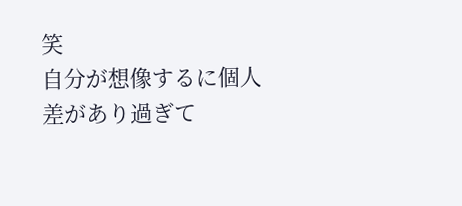笑
自分が想像するに個人差があり過ぎて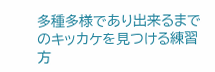多種多様であり出来るまでのキッカケを見つける練習方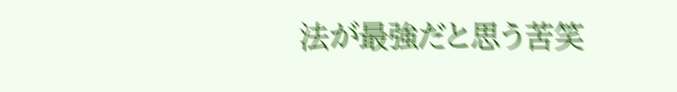法が最強だと思う苦笑